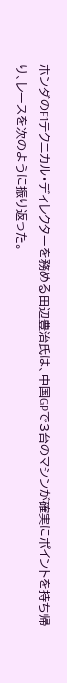ホンダのF1テクニカル・ディレクターを務める田辺豊治氏は、中国GPで3台のマシンが確実にポイントを持ち帰り、レースを次のように振り返った。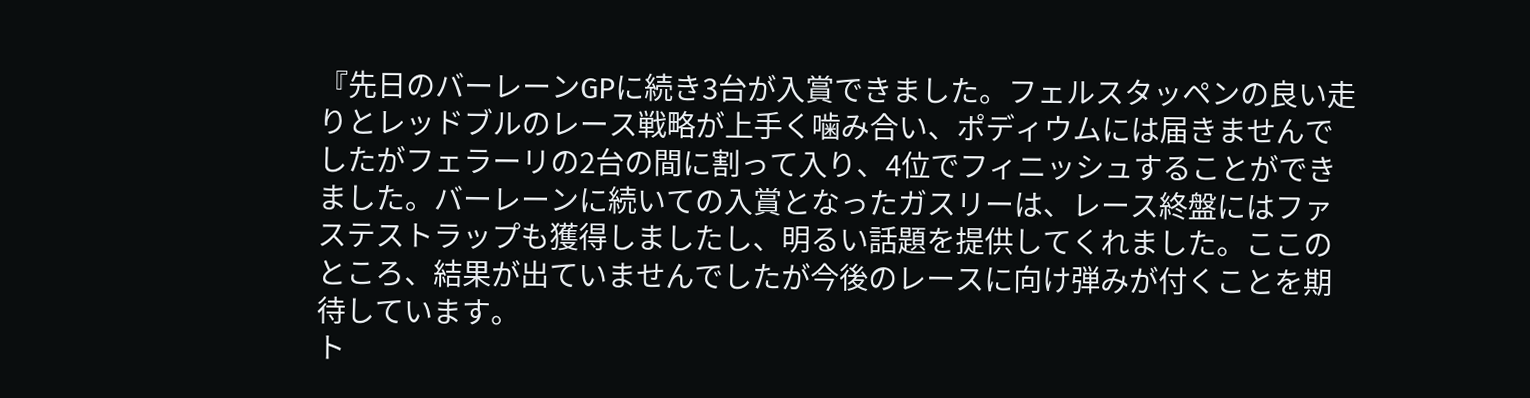『先日のバーレーンGPに続き3台が入賞できました。フェルスタッペンの良い走りとレッドブルのレース戦略が上手く噛み合い、ポディウムには届きませんでしたがフェラーリの2台の間に割って入り、4位でフィニッシュすることができました。バーレーンに続いての入賞となったガスリーは、レース終盤にはファステストラップも獲得しましたし、明るい話題を提供してくれました。ここのところ、結果が出ていませんでしたが今後のレースに向け弾みが付くことを期待しています。
ト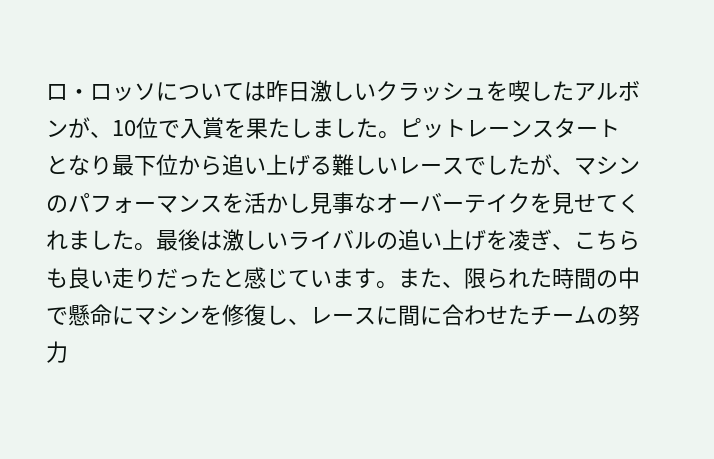ロ・ロッソについては昨日激しいクラッシュを喫したアルボンが、10位で入賞を果たしました。ピットレーンスタートとなり最下位から追い上げる難しいレースでしたが、マシンのパフォーマンスを活かし見事なオーバーテイクを見せてくれました。最後は激しいライバルの追い上げを凌ぎ、こちらも良い走りだったと感じています。また、限られた時間の中で懸命にマシンを修復し、レースに間に合わせたチームの努力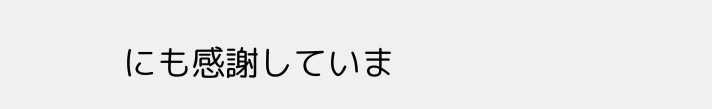にも感謝していま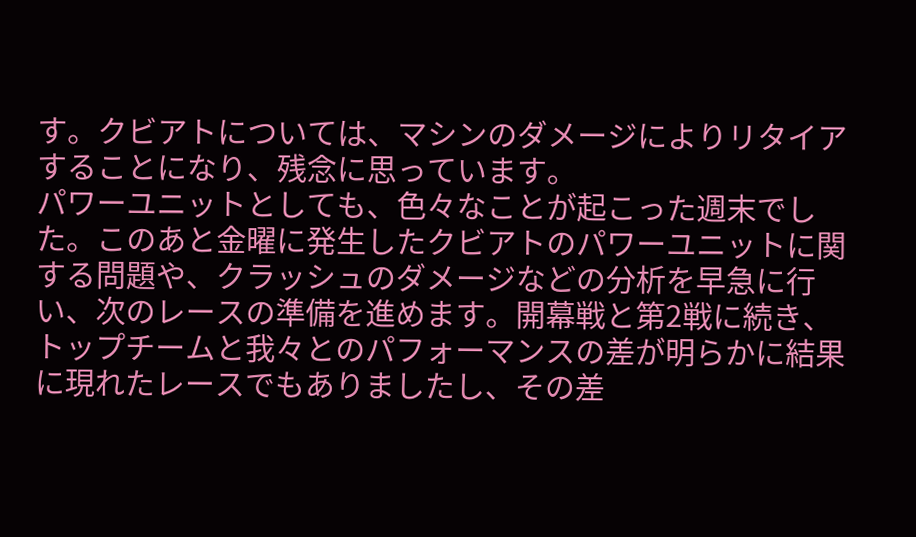す。クビアトについては、マシンのダメージによりリタイアすることになり、残念に思っています。
パワーユニットとしても、色々なことが起こった週末でした。このあと金曜に発生したクビアトのパワーユニットに関する問題や、クラッシュのダメージなどの分析を早急に行い、次のレースの準備を進めます。開幕戦と第2戦に続き、トップチームと我々とのパフォーマンスの差が明らかに結果に現れたレースでもありましたし、その差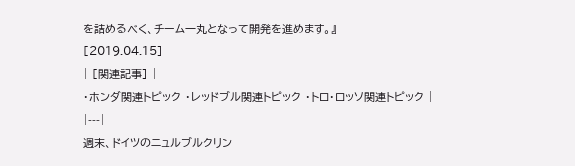を詰めるべく、チーム一丸となって開発を進めます。』
[2019.04.15]
| [関連記事] |
・ホンダ関連トピック ・レッドブル関連トピック ・トロ・ロッソ関連トピック |
|---|
週末、ドイツのニュルブルクリン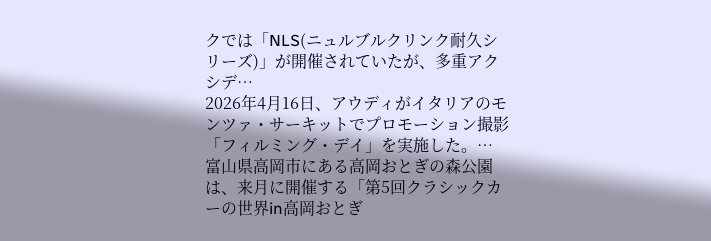クでは「NLS(ニュルブルクリンク耐久シリーズ)」が開催されていたが、多重アクシデ…
2026年4月16日、アウディがイタリアのモンツァ・サーキットでプロモーション撮影「フィルミング・デイ」を実施した。…
富山県高岡市にある高岡おとぎの森公園は、来月に開催する「第5回クラシックカーの世界in高岡おとぎ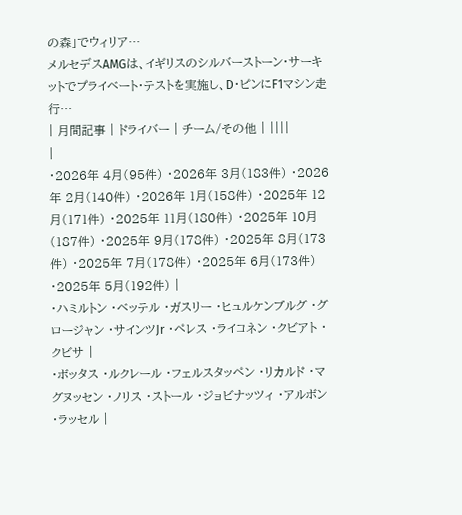の森」でウィリア…
メルセデスAMGは、イギリスのシルバーストーン・サーキットでプライベート・テストを実施し、D・ピンにF1マシン走行…
| 月間記事 | ドライバー | チーム/その他 | ||||
|
・2026年 4月(95件) ・2026年 3月(183件) ・2026年 2月(140件) ・2026年 1月(158件) ・2025年 12月(171件) ・2025年 11月(180件) ・2025年 10月(187件) ・2025年 9月(178件) ・2025年 8月(173件) ・2025年 7月(178件) ・2025年 6月(173件) ・2025年 5月(192件) |
・ハミルトン ・ベッテル ・ガスリー ・ヒュルケンブルグ ・グロージャン ・サインツJr ・ペレス ・ライコネン ・クビアト ・クビサ |
・ボッタス ・ルクレール ・フェルスタッペン ・リカルド ・マグヌッセン ・ノリス ・ストール ・ジョビナッツィ ・アルボン ・ラッセル |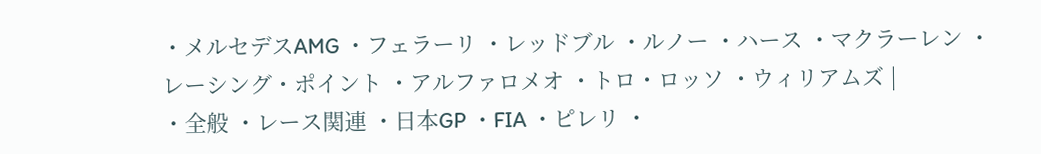・メルセデスAMG ・フェラーリ ・レッドブル ・ルノー ・ハース ・マクラーレン ・レーシング・ポイント ・アルファロメオ ・トロ・ロッソ ・ウィリアムズ |
・全般 ・レース関連 ・日本GP ・FIA ・ピレリ ・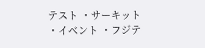テスト ・サーキット ・イベント ・フジテ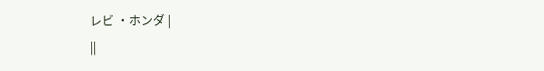レビ ・ホンダ |
||